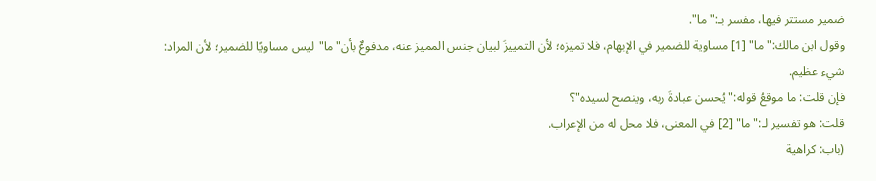ضمير مستتر فيها، مفسر بـ:"ما".
وقول ابن مالك:"ما" [1] مساوية للضمير في الإبهام، فلا تميزه؛ لأن التمييزَ لبيان جنس المميز عنه، مدفوعٌ بأن"ما"ليس مساويًا للضمير؛ لأن المراد: شيء عظيم.
فإن قلت: ما موقعُ قوله:"يُحسن عبادةَ ربه، وينصح لسيده"؟
قلت: هو تفسير لـ:"ما" [2] في المعنى، فلا محل له من الإعراب.
(باب: كراهية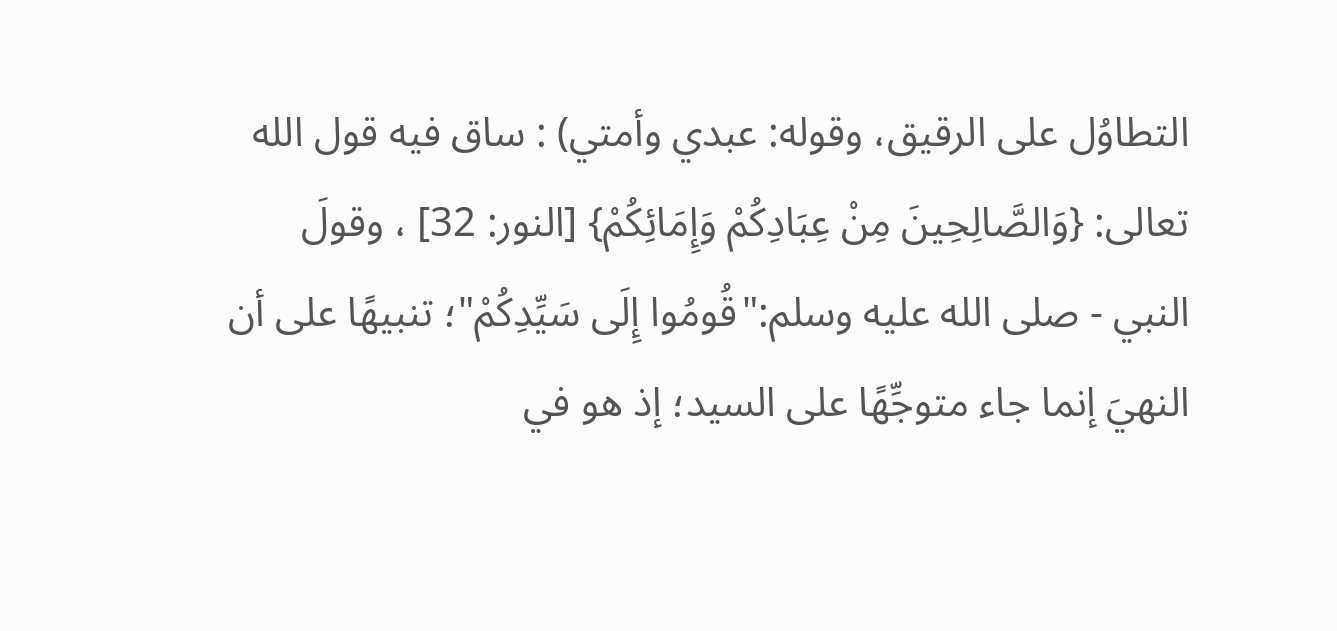التطاوُل على الرقيق، وقوله: عبدي وأمتي) : ساق فيه قول الله تعالى: {وَالصَّالِحِينَ مِنْ عِبَادِكُمْ وَإِمَائِكُمْ} [النور: 32] ، وقولَ النبي - صلى الله عليه وسلم:"قُومُوا إِلَى سَيِّدِكُمْ"؛ تنبيهًا على أن النهيَ إنما جاء متوجِّهًا على السيد؛ إذ هو في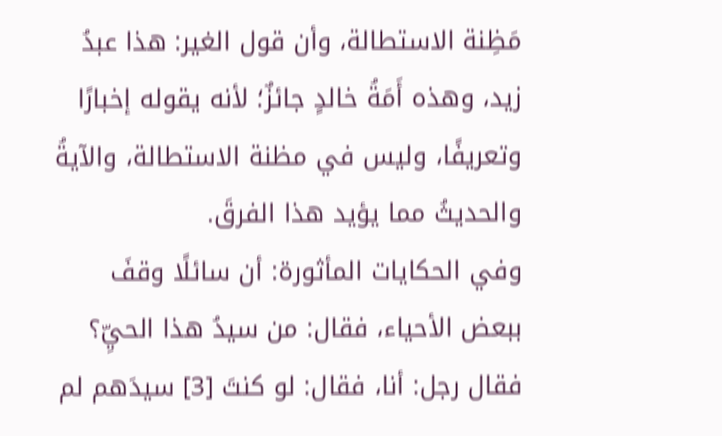مَظِنة الاستطالة، وأن قول الغير: هذا عبدُ زيد، وهذه أَمَةُ خالدٍ جائزٌ؛ لأنه يقوله إخبارًا وتعريفًا، وليس في مظنة الاستطالة، والآيةُ والحديثُ مما يؤيد هذا الفرقَ.
وفي الحكايات المأثورة: أن سائلًا وقفَ ببعض الأحياء، فقال: من سيدُ هذا الحيِّ؟ فقال رجل: أنا، فقال: لو كنتَ [3] سيدَهم لم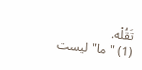تَقُلْه.
(1) "ما"ليست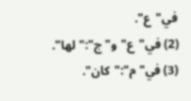في"ع".
(2) في"ع"و"ج":"لها".
(3) في"م":"كان".